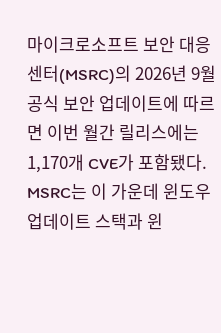마이크로소프트 보안 대응 센터(MSRC)의 2026년 9월 공식 보안 업데이트에 따르면 이번 월간 릴리스에는 1,170개 CVE가 포함됐다. MSRC는 이 가운데 윈도우 업데이트 스택과 윈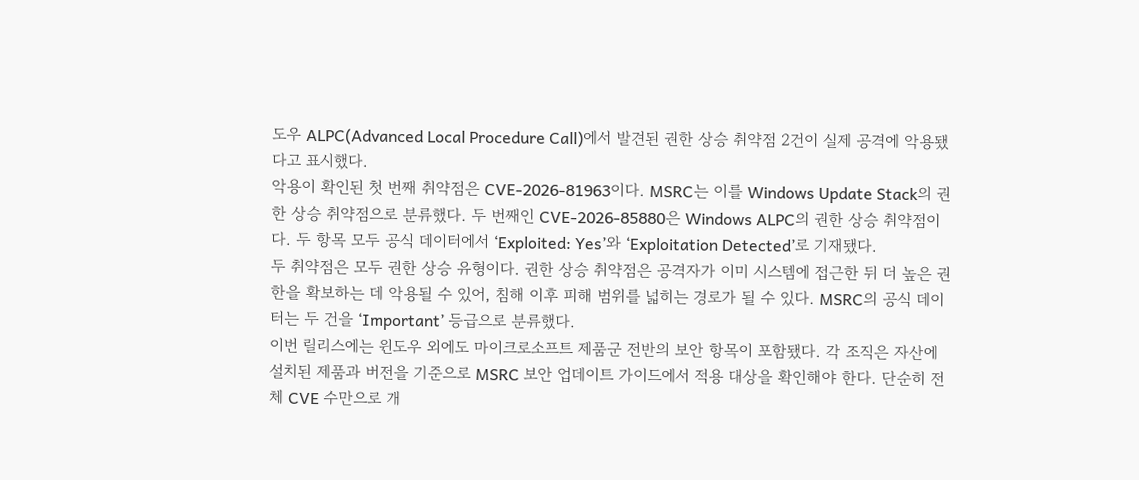도우 ALPC(Advanced Local Procedure Call)에서 발견된 권한 상승 취약점 2건이 실제 공격에 악용됐다고 표시했다.
악용이 확인된 첫 번째 취약점은 CVE-2026-81963이다. MSRC는 이를 Windows Update Stack의 권한 상승 취약점으로 분류했다. 두 번째인 CVE-2026-85880은 Windows ALPC의 권한 상승 취약점이다. 두 항목 모두 공식 데이터에서 ‘Exploited: Yes’와 ‘Exploitation Detected’로 기재됐다.
두 취약점은 모두 권한 상승 유형이다. 권한 상승 취약점은 공격자가 이미 시스템에 접근한 뒤 더 높은 권한을 확보하는 데 악용될 수 있어, 침해 이후 피해 범위를 넓히는 경로가 될 수 있다. MSRC의 공식 데이터는 두 건을 ‘Important’ 등급으로 분류했다.
이번 릴리스에는 윈도우 외에도 마이크로소프트 제품군 전반의 보안 항목이 포함됐다. 각 조직은 자산에 설치된 제품과 버전을 기준으로 MSRC 보안 업데이트 가이드에서 적용 대상을 확인해야 한다. 단순히 전체 CVE 수만으로 개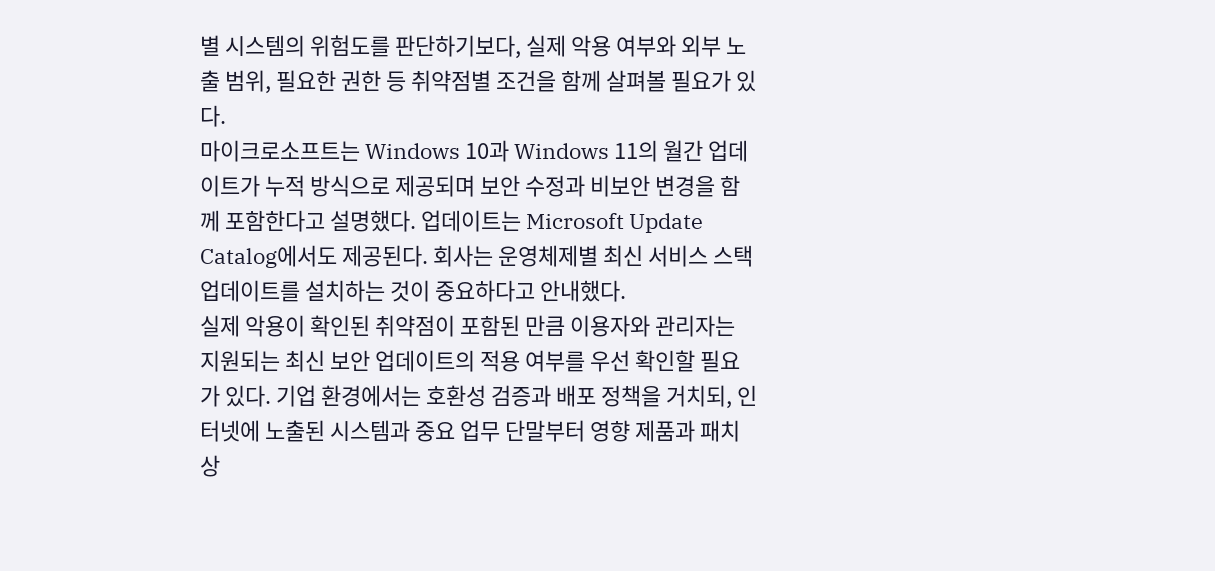별 시스템의 위험도를 판단하기보다, 실제 악용 여부와 외부 노출 범위, 필요한 권한 등 취약점별 조건을 함께 살펴볼 필요가 있다.
마이크로소프트는 Windows 10과 Windows 11의 월간 업데이트가 누적 방식으로 제공되며 보안 수정과 비보안 변경을 함께 포함한다고 설명했다. 업데이트는 Microsoft Update Catalog에서도 제공된다. 회사는 운영체제별 최신 서비스 스택 업데이트를 설치하는 것이 중요하다고 안내했다.
실제 악용이 확인된 취약점이 포함된 만큼 이용자와 관리자는 지원되는 최신 보안 업데이트의 적용 여부를 우선 확인할 필요가 있다. 기업 환경에서는 호환성 검증과 배포 정책을 거치되, 인터넷에 노출된 시스템과 중요 업무 단말부터 영향 제품과 패치 상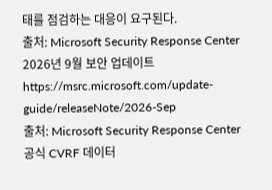태를 점검하는 대응이 요구된다.
출처: Microsoft Security Response Center 2026년 9월 보안 업데이트 https://msrc.microsoft.com/update-guide/releaseNote/2026-Sep
출처: Microsoft Security Response Center 공식 CVRF 데이터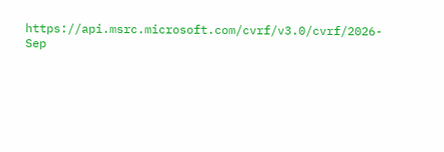https://api.msrc.microsoft.com/cvrf/v3.0/cvrf/2026-Sep